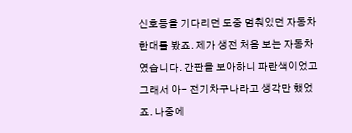신호등을 기다리던 도중 멈춰있던 자동차 한대를 봤죠. 제가 생전 처음 보는 자동차였습니다. 간판을 보아하니 파란색이었고 그래서 아- 전기차구나라고 생각만 했었죠. 나중에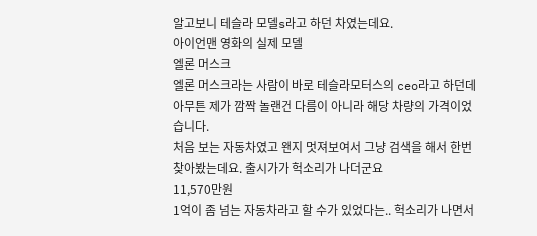알고보니 테슬라 모델s라고 하던 차였는데요.
아이언맨 영화의 실제 모델
엘론 머스크
엘론 머스크라는 사람이 바로 테슬라모터스의 ceo라고 하던데 아무튼 제가 깜짝 놀랜건 다름이 아니라 해당 차량의 가격이었습니다.
처음 보는 자동차였고 왠지 멋져보여서 그냥 검색을 해서 한번 찾아봤는데요. 출시가가 헉소리가 나더군요
11,570만원
1억이 좀 넘는 자동차라고 할 수가 있었다는.. 헉소리가 나면서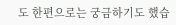도 한편으로는 궁금하기도 했습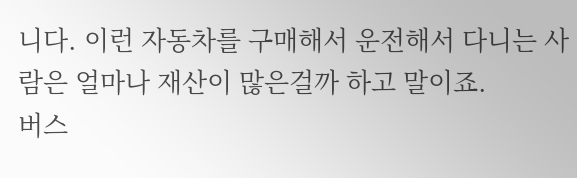니다. 이런 자동차를 구매해서 운전해서 다니는 사람은 얼마나 재산이 많은걸까 하고 말이죠.
버스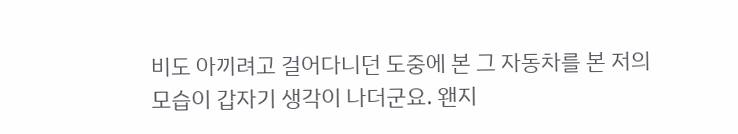비도 아끼려고 걸어다니던 도중에 본 그 자동차를 본 저의 모습이 갑자기 생각이 나더군요. 왠지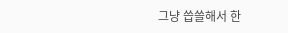그냥 씁쓸해서 한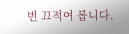번 끄적여 봅니다.